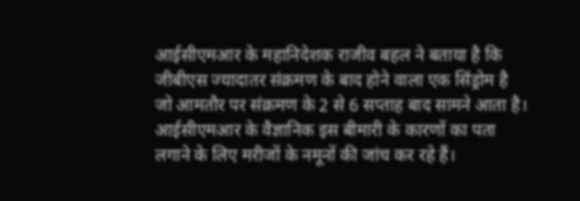आईसीएमआर के महानिदेशक राजीव बहल ने बताया है कि जीबीएस ज्यादातर संक्रमण के बाद होने वाला एक सिंड्रोम है जो आमतौर पर संक्रमण के 2 से 6 सप्ताह बाद सामने आता है।
आईसीएमआर के वैज्ञानिक इस बीमारी के कारणों का पता लगाने के लिए मरीजों के नमूनों की जांच कर रहे हैं।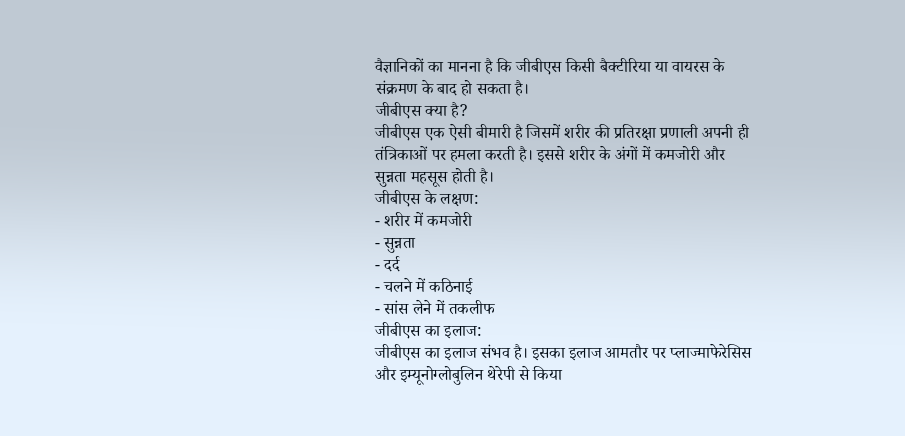वैज्ञानिकों का मानना है कि जीबीएस किसी बैक्टीरिया या वायरस के संक्रमण के बाद हो सकता है।
जीबीएस क्या है?
जीबीएस एक ऐसी बीमारी है जिसमें शरीर की प्रतिरक्षा प्रणाली अपनी ही तंत्रिकाओं पर हमला करती है। इससे शरीर के अंगों में कमजोरी और सुन्नता महसूस होती है।
जीबीएस के लक्षण:
- शरीर में कमजोरी
- सुन्नता
- दर्द
- चलने में कठिनाई
- सांस लेने में तकलीफ
जीबीएस का इलाज:
जीबीएस का इलाज संभव है। इसका इलाज आमतौर पर प्लाज्माफेरेसिस और इम्यूनोग्लोबुलिन थेरेपी से किया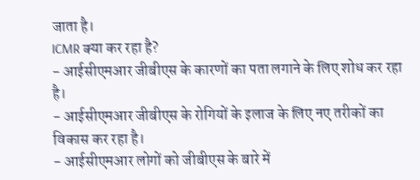जाता है।
ICMR क्या कर रहा है?
- आईसीएमआर जीबीएस के कारणों का पता लगाने के लिए शोध कर रहा है।
- आईसीएमआर जीबीएस के रोगियों के इलाज के लिए नए तरीकों का विकास कर रहा है।
- आईसीएमआर लोगों को जीबीएस के बारे में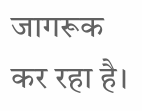जागरूक कर रहा है।